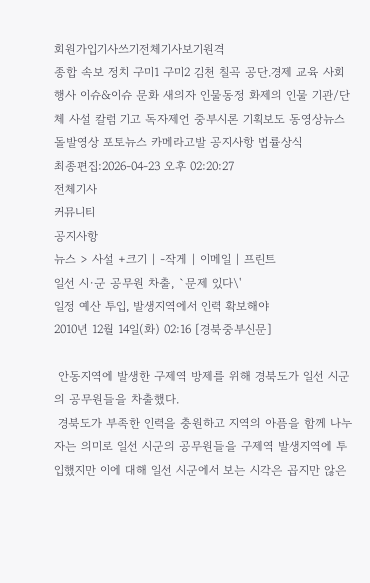회원가입기사쓰기전체기사보기원격
종합 속보 정치 구미1 구미2 김천 칠곡 공단.경제 교육 사회 행사 이슈&이슈 문화 새의자 인물동정 화제의 인물 기관/단체 사설 칼럼 기고 독자제언 중부시론 기획보도 동영상뉴스 돌발영상 포토뉴스 카메라고발 공지사항 법률상식
최종편집:2026-04-23 오후 02:20:27
전체기사
커뮤니티
공지사항
뉴스 > 사설 +크기 | -작게 | 이메일 | 프린트
일선 시·군 공무원 차출, `문제 있다\'
일정 예산 투입, 발생지역에서 인력 확보해야
2010년 12월 14일(화) 02:16 [경북중부신문]

 안동지역에 발생한 구제역 방제를 위해 경북도가 일선 시군의 공무원들을 차출했다.
 경북도가 부족한 인력을 충원하고 지역의 아픔을 함께 나누자는 의미로 일선 시군의 공무원들을 구제역 발생지역에 투입했지만 이에 대해 일선 시군에서 보는 시각은 곱지만 않은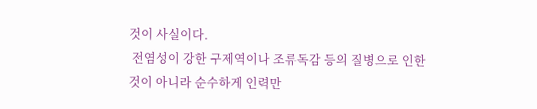것이 사실이다.
 전염성이 강한 구제역이나 조류독감 등의 질병으로 인한 것이 아니라 순수하게 인력만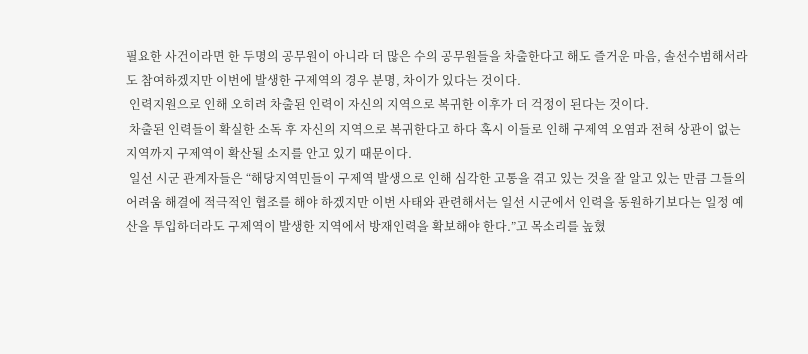필요한 사건이라면 한 두명의 공무원이 아니라 더 많은 수의 공무원들을 차출한다고 해도 즐거운 마음, 솔선수범해서라도 참여하겠지만 이번에 발생한 구제역의 경우 분명, 차이가 있다는 것이다.
 인력지원으로 인해 오히려 차출된 인력이 자신의 지역으로 복귀한 이후가 더 걱정이 된다는 것이다.
 차출된 인력들이 확실한 소독 후 자신의 지역으로 복귀한다고 하다 혹시 이들로 인해 구제역 오염과 전혀 상관이 없는 지역까지 구제역이 확산될 소지를 안고 있기 때문이다.
 일선 시군 관계자들은 “해당지역민들이 구제역 발생으로 인해 심각한 고통을 겪고 있는 것을 잘 알고 있는 만큼 그들의 어려움 해결에 적극적인 협조를 해야 하겠지만 이번 사태와 관련해서는 일선 시군에서 인력을 동원하기보다는 일정 예산을 투입하더라도 구제역이 발생한 지역에서 방재인력을 확보해야 한다.”고 목소리를 높혔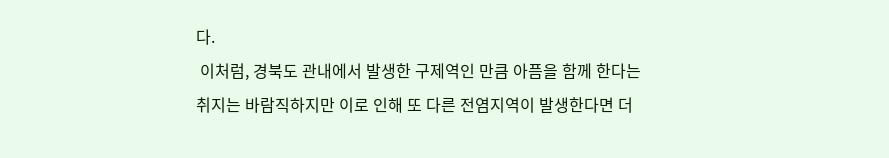다.
 이처럼, 경북도 관내에서 발생한 구제역인 만큼 아픔을 함께 한다는 취지는 바람직하지만 이로 인해 또 다른 전염지역이 발생한다면 더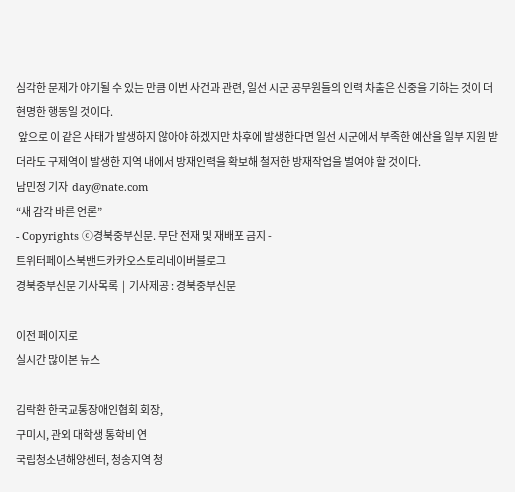심각한 문제가 야기될 수 있는 만큼 이번 사건과 관련, 일선 시군 공무원들의 인력 차출은 신중을 기하는 것이 더 현명한 행동일 것이다.
 앞으로 이 같은 사태가 발생하지 않아야 하겠지만 차후에 발생한다면 일선 시군에서 부족한 예산을 일부 지원 받더라도 구제역이 발생한 지역 내에서 방재인력을 확보해 철저한 방재작업을 벌여야 할 것이다.
남민정 기자  day@nate.com
“새 감각 바른 언론”
- Copyrights ⓒ경북중부신문. 무단 전재 및 재배포 금지 -
트위터페이스북밴드카카오스토리네이버블로그
경북중부신문 기사목록  |  기사제공 : 경북중부신문

이전 페이지로
실시간 많이본 뉴스

김락환 한국교통장애인협회 회장,
구미시, 관외 대학생 통학비 연
국립청소년해양센터, 청송지역 청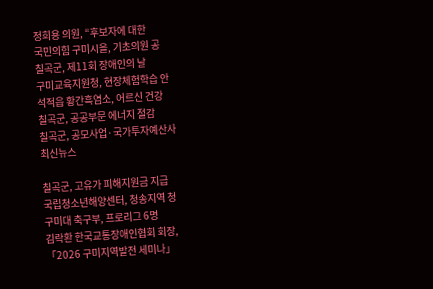정희용 의원, “후보자에 대한
국민의힘 구미시을, 기초의원 공
칠곡군, 제11회 장애인의 날
구미교육지원청, 현장체험학습 안
석적읍 황간흑염소, 어르신 건강
칠곡군, 공공부문 에너지 절감
칠곡군, 공모사업·국가투자예산사
최신뉴스

칠곡군, 고유가 피해지원금 지급
국립청소년해양센터, 청송지역 청
구미대 축구부, 프로리그 6명
김락환 한국교통장애인협회 회장,
「2026 구미지역발전 세미나」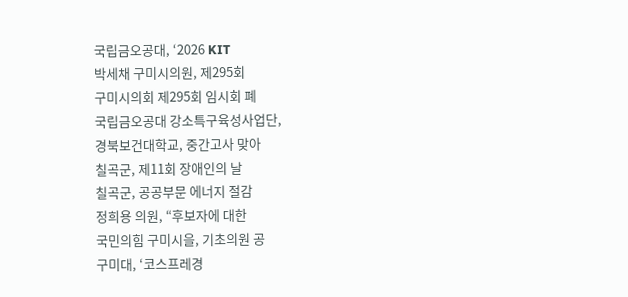국립금오공대, ‘2026 KIT
박세채 구미시의원, 제295회
구미시의회 제295회 임시회 폐
국립금오공대 강소특구육성사업단,
경북보건대학교, 중간고사 맞아
칠곡군, 제11회 장애인의 날
칠곡군, 공공부문 에너지 절감
정희용 의원, “후보자에 대한
국민의힘 구미시을, 기초의원 공
구미대, ‘코스프레경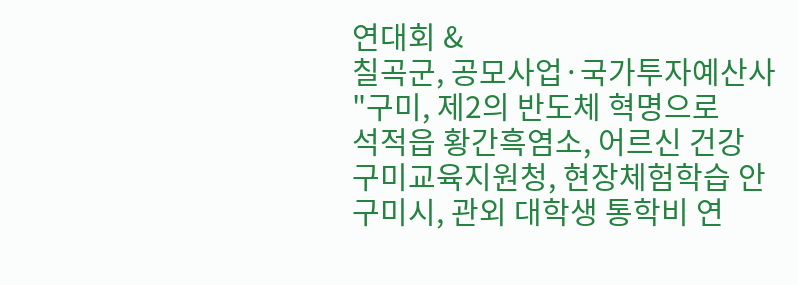연대회 &
칠곡군, 공모사업·국가투자예산사
"구미, 제2의 반도체 혁명으로
석적읍 황간흑염소, 어르신 건강
구미교육지원청, 현장체험학습 안
구미시, 관외 대학생 통학비 연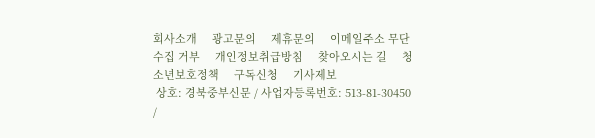회사소개     광고문의     제휴문의     이메일주소 무단수집 거부     개인정보취급방침     찾아오시는 길     청소년보호정책     구독신청     기사제보
 상호: 경북중부신문 / 사업자등록번호: 513-81-30450 /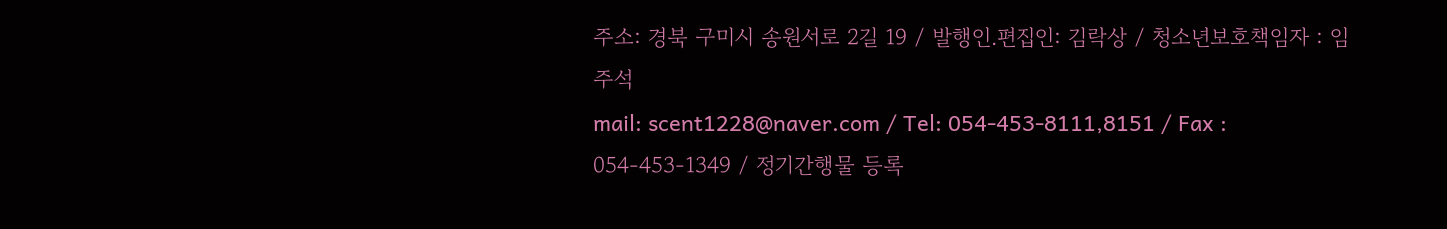주소: 경북 구미시 송원서로 2길 19 / 발행인.편집인: 김락상 / 청소년보호책임자 : 임주석
mail: scent1228@naver.com / Tel: 054-453-8111,8151 / Fax : 054-453-1349 / 정기간행물 등록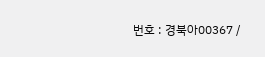번호 : 경북아00367 /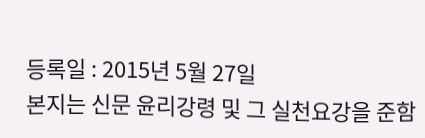등록일 : 2015년 5월 27일
본지는 신문 윤리강령 및 그 실천요강을 준함